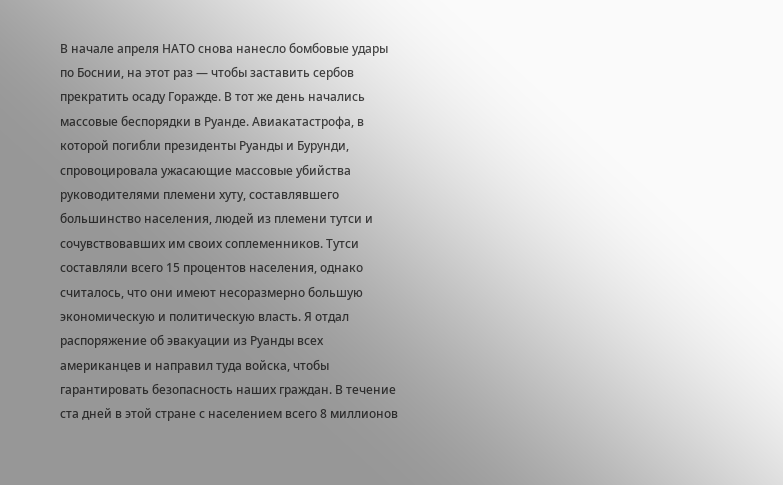В начале апреля НАТО снова нанесло бомбовые удары по Боснии, на этот раз — чтобы заставить сербов прекратить осаду Горажде. В тот же день начались массовые беспорядки в Руанде. Авиакатастрофа, в которой погибли президенты Руанды и Бурунди, спровоцировала ужасающие массовые убийства руководителями племени хуту, составлявшего большинство населения, людей из племени тутси и сочувствовавших им своих соплеменников. Тутси составляли всего 15 процентов населения, однако считалось, что они имеют несоразмерно большую экономическую и политическую власть. Я отдал распоряжение об эвакуации из Руанды всех американцев и направил туда войска, чтобы гарантировать безопасность наших граждан. В течение ста дней в этой стране с населением всего 8 миллионов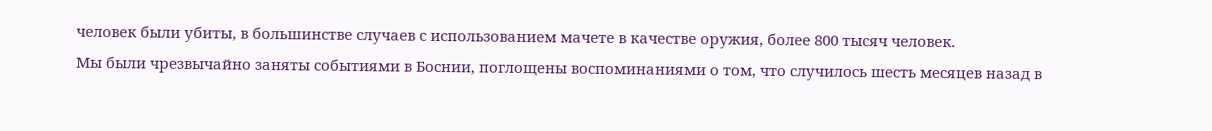человек были убиты, в большинстве случаев с использованием мачете в качестве оружия, более 800 тысяч человек.
Мы были чрезвычайно заняты событиями в Боснии, поглощены воспоминаниями о том, что случилось шесть месяцев назад в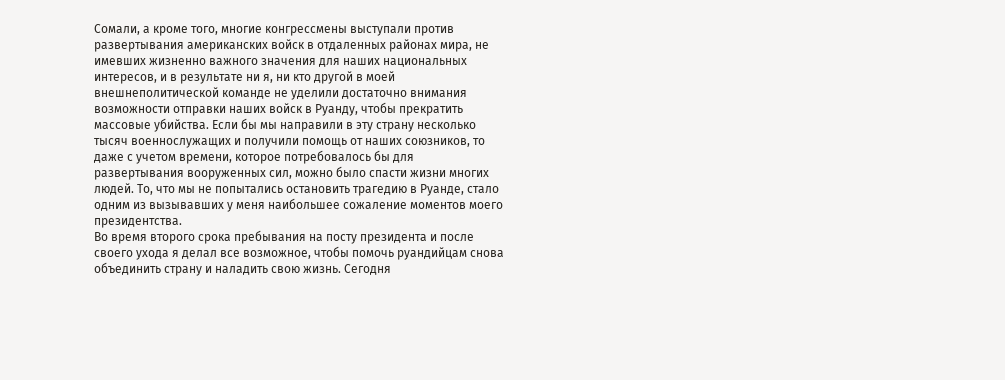Сомали, а кроме того, многие конгрессмены выступали против развертывания американских войск в отдаленных районах мира, не имевших жизненно важного значения для наших национальных интересов, и в результате ни я, ни кто другой в моей внешнеполитической команде не уделили достаточно внимания возможности отправки наших войск в Руанду, чтобы прекратить массовые убийства. Если бы мы направили в эту страну несколько тысяч военнослужащих и получили помощь от наших союзников, то даже с учетом времени, которое потребовалось бы для развертывания вооруженных сил, можно было спасти жизни многих людей. То, что мы не попытались остановить трагедию в Руанде, стало одним из вызывавших у меня наибольшее сожаление моментов моего президентства.
Во время второго срока пребывания на посту президента и после своего ухода я делал все возможное, чтобы помочь руандийцам снова объединить страну и наладить свою жизнь. Сегодня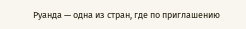Руанда — одна из стран, где по приглашению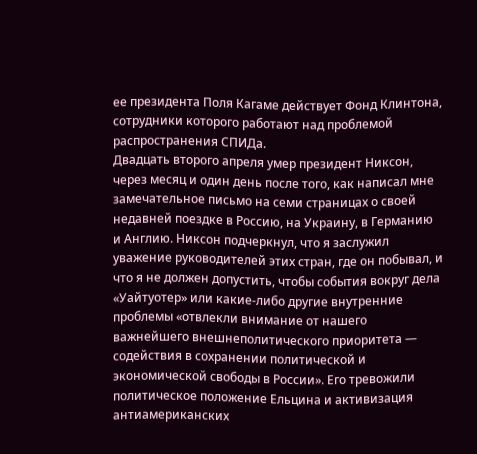ее президента Поля Кагаме действует Фонд Клинтона, сотрудники которого работают над проблемой распространения СПИДа.
Двадцать второго апреля умер президент Никсон, через месяц и один день после того, как написал мне замечательное письмо на семи страницах о своей недавней поездке в Россию, на Украину, в Германию и Англию. Никсон подчеркнул, что я заслужил уважение руководителей этих стран, где он побывал, и что я не должен допустить, чтобы события вокруг дела «Уайтуотер» или какие-либо другие внутренние проблемы «отвлекли внимание от нашего важнейшего внешнеполитического приоритета — содействия в сохранении политической и экономической свободы в России». Его тревожили политическое положение Ельцина и активизация антиамериканских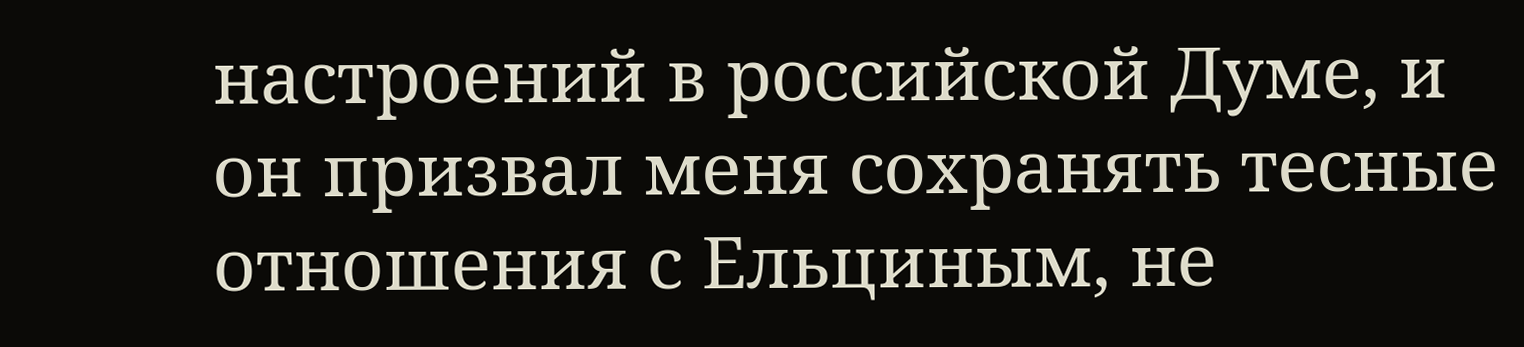настроений в российской Думе, и он призвал меня сохранять тесные отношения с Ельциным, не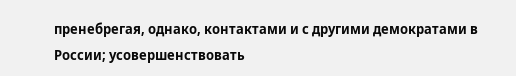пренебрегая, однако, контактами и с другими демократами в России; усовершенствовать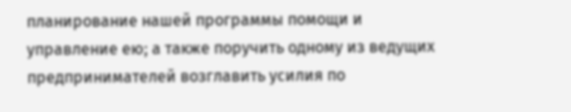планирование нашей программы помощи и управление ею; а также поручить одному из ведущих предпринимателей возглавить усилия по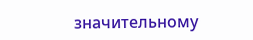значительному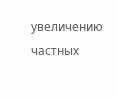увеличению частных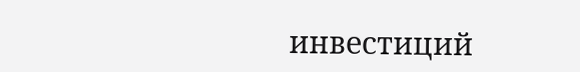инвестиций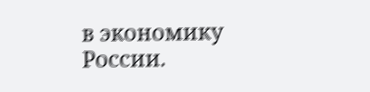в экономику России.